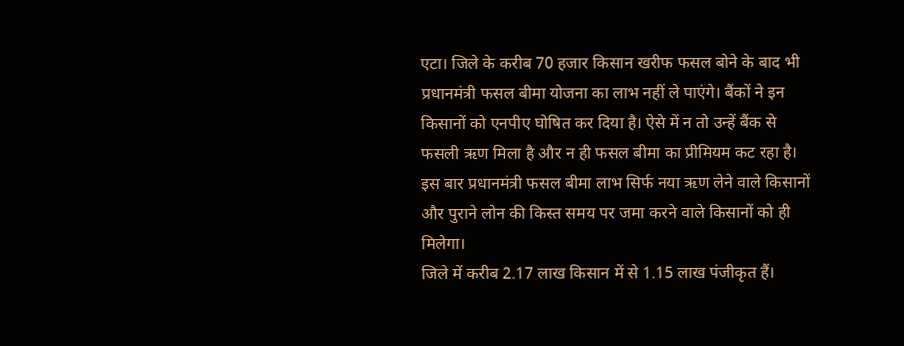एटा। जिले के करीब 70 हजार किसान खरीफ फसल बोने के बाद भी प्रधानमंत्री फसल बीमा योजना का लाभ नहीं ले पाएंगे। बैंकों ने इन किसानों को एनपीए घोषित कर दिया है। ऐसे में न तो उन्हें बैंक से फसली ऋण मिला है और न ही फसल बीमा का प्रीमियम कट रहा है। इस बार प्रधानमंत्री फसल बीमा लाभ सिर्फ नया ऋण लेने वाले किसानों और पुराने लोन की किस्त समय पर जमा करने वाले किसानों को ही मिलेगा।
जिले में करीब 2.17 लाख किसान में से 1.15 लाख पंजीकृत हैं।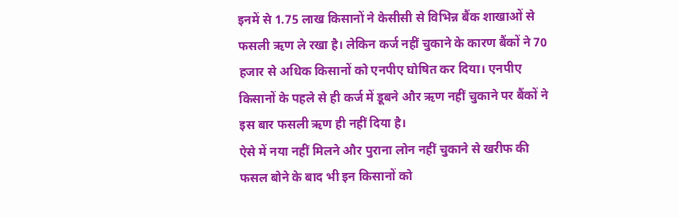इनमें से 1.75 लाख किसानों ने केसीसी से विभिन्न बैंक शाखाओं से फसली ऋण ले रखा है। लेकिन कर्ज नहीं चुकाने के कारण बैंकों ने 70 हजार से अधिक किसानों को एनपीए घोषित कर दिया। एनपीए किसानों के पहले से ही कर्ज में डूबने और ऋण नहीं चुकाने पर बैंकों ने इस बार फसली ऋण ही नहीं दिया है।
ऐसे में नया नहीं मिलने और पुराना लोन नहीं चुकाने से खरीफ की फसल बोने के बाद भी इन किसानों को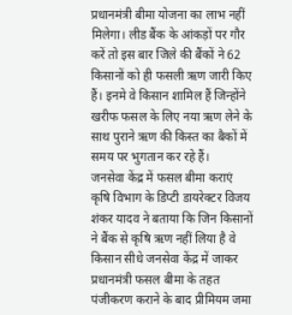प्रधानमंत्री बीमा योजना का लाभ नहीं मिलेगा। लीड बैंक के आंकड़ों पर गौर करें तो इस बार जिले की बैंकों ने 62 किसानों को ही फसली ऋण जारी किए हैं। इनमे वे किसान शामिल हैं जिन्होंने खरीफ फसल के लिए नया ऋण लेने के साथ पुराने ऋण की किस्त का बैकों में समय पर भुगतान कर रहे हैं।
जनसेवा केंद्र में फसल बीमा कराएं
कृषि विभाग के डिप्टी डायरेक्टर विजय शंकर यादव ने बताया कि जिन किसानों ने बैंक से कृषि ऋण नहीं लिया है वे किसान सीधे जनसेवा केंद्र में जाकर प्रधानमंत्री फसल बीमा के तहत पंजीकरण कराने के बाद प्रीमियम जमा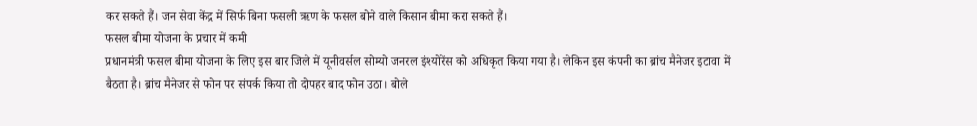कर सकते हैं। जन सेवा केंद्र में सिर्फ बिना फसली ऋण के फसल बोने वाले किसान बीमा करा सकते हैं।
फसल बीमा योजना के प्रचार में कमी
प्रधानमंत्री फसल बीमा योजना के लिए इस बार जिले में यूनीवर्सल सोम्यो जनरल इंश्योरेंस को अधिकृत किया गया है। लेकिन इस कंपनी का ब्रांच मैनेजर इटावा में बैठता है। ब्रांच मैनेजर से फोन पर संपर्क किया तो दोपहर बाद फोन उठा। बोले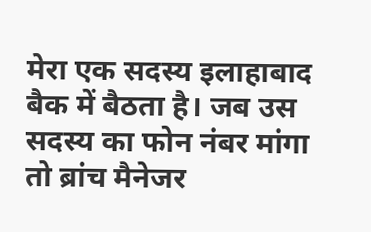मेरा एक सदस्य इलाहाबाद बैक में बैठता है। जब उस सदस्य का फोन नंबर मांगा तो ब्रांच मैनेजर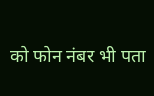को फोन नंबर भी पता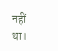नहीं था।